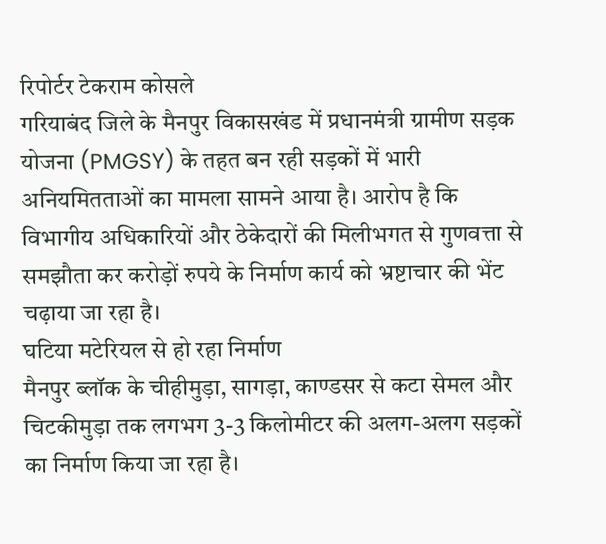रिपोर्टर टेकराम कोसले
गरियाबंद जिले के मैनपुर विकासखंड में प्रधानमंत्री ग्रामीण सड़क योजना (PMGSY) के तहत बन रही सड़कों में भारी अनियमितताओं का मामला सामने आया है। आरोप है कि विभागीय अधिकारियों और ठेकेदारों की मिलीभगत से गुणवत्ता से समझौता कर करोड़ों रुपये के निर्माण कार्य को भ्रष्टाचार की भेंट चढ़ाया जा रहा है।
घटिया मटेरियल से हो रहा निर्माण
मैनपुर ब्लॉक के चीहीमुड़ा, सागड़ा, काण्डसर से कटा सेमल और चिटकीमुड़ा तक लगभग 3-3 किलोमीटर की अलग-अलग सड़कों का निर्माण किया जा रहा है।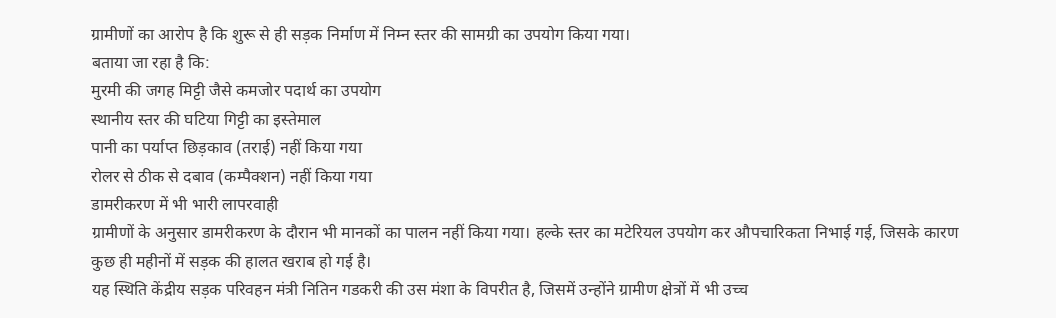ग्रामीणों का आरोप है कि शुरू से ही सड़क निर्माण में निम्न स्तर की सामग्री का उपयोग किया गया।
बताया जा रहा है कि:
मुरमी की जगह मिट्टी जैसे कमजोर पदार्थ का उपयोग
स्थानीय स्तर की घटिया गिट्टी का इस्तेमाल
पानी का पर्याप्त छिड़काव (तराई) नहीं किया गया
रोलर से ठीक से दबाव (कम्पैक्शन) नहीं किया गया
डामरीकरण में भी भारी लापरवाही
ग्रामीणों के अनुसार डामरीकरण के दौरान भी मानकों का पालन नहीं किया गया। हल्के स्तर का मटेरियल उपयोग कर औपचारिकता निभाई गई, जिसके कारण कुछ ही महीनों में सड़क की हालत खराब हो गई है।
यह स्थिति केंद्रीय सड़क परिवहन मंत्री नितिन गडकरी की उस मंशा के विपरीत है, जिसमें उन्होंने ग्रामीण क्षेत्रों में भी उच्च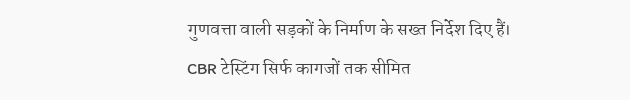गुणवत्ता वाली सड़कों के निर्माण के सख्त निर्देश दिए हैं।
CBR टेस्टिंग सिर्फ कागजों तक सीमित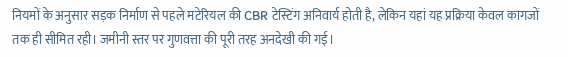नियमों के अनुसार सड़क निर्माण से पहले मटेरियल की CBR टेस्टिंग अनिवार्य होती है, लेकिन यहां यह प्रक्रिया केवल कागजों तक ही सीमित रही। जमीनी स्तर पर गुणवत्ता की पूरी तरह अनदेखी की गई।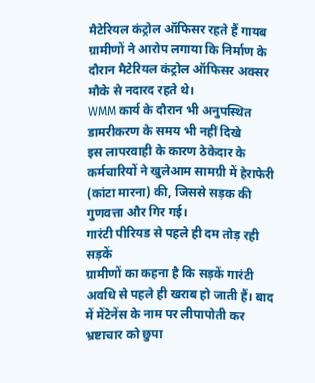मैटेरियल कंट्रोल ऑफिसर रहते हैं गायब
ग्रामीणों ने आरोप लगाया कि निर्माण के दौरान मैटेरियल कंट्रोल ऑफिसर अक्सर मौके से नदारद रहते थे।
WMM कार्य के दौरान भी अनुपस्थित
डामरीकरण के समय भी नहीं दिखे
इस लापरवाही के कारण ठेकेदार के कर्मचारियों ने खुलेआम सामग्री में हेराफेरी (कांटा मारना) की, जिससे सड़क की गुणवत्ता और गिर गई।
गारंटी पीरियड से पहले ही दम तोड़ रही सड़कें
ग्रामीणों का कहना है कि सड़कें गारंटी अवधि से पहले ही खराब हो जाती हैं। बाद में मेंटेनेंस के नाम पर लीपापोती कर भ्रष्टाचार को छुपा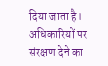दिया जाता है।
अधिकारियों पर संरक्षण देने का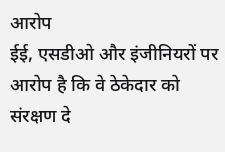आरोप
ईई, एसडीओ और इंजीनियरों पर आरोप है कि वे ठेकेदार को संरक्षण दे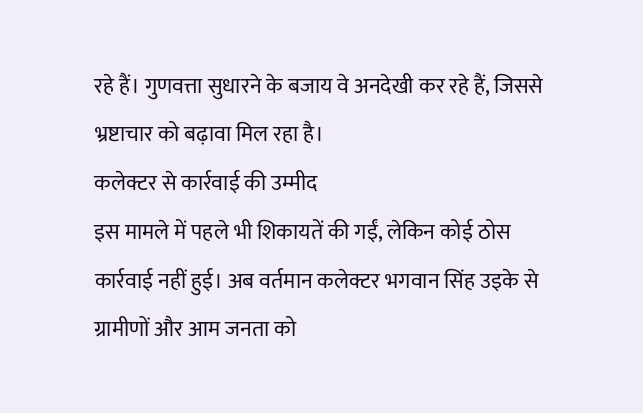रहे हैं। गुणवत्ता सुधारने के बजाय वे अनदेखी कर रहे हैं, जिससे भ्रष्टाचार को बढ़ावा मिल रहा है।
कलेक्टर से कार्रवाई की उम्मीद
इस मामले में पहले भी शिकायतें की गईं, लेकिन कोई ठोस कार्रवाई नहीं हुई। अब वर्तमान कलेक्टर भगवान सिंह उइके से ग्रामीणों और आम जनता को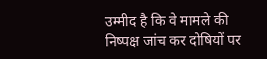उम्मीद है कि वे मामले की निष्पक्ष जांच कर दोषियों पर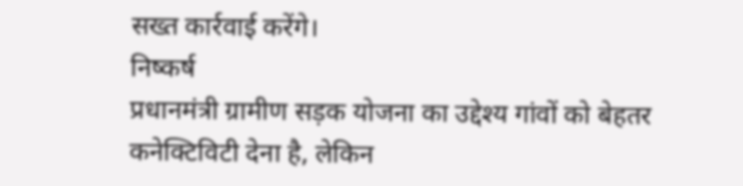सख्त कार्रवाई करेंगे।
निष्कर्ष
प्रधानमंत्री ग्रामीण सड़क योजना का उद्देश्य गांवों को बेहतर कनेक्टिविटी देना है, लेकिन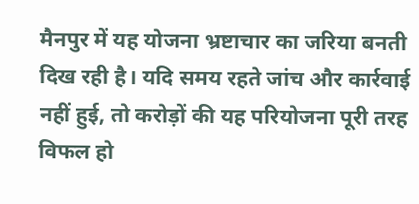मैनपुर में यह योजना भ्रष्टाचार का जरिया बनती दिख रही है। यदि समय रहते जांच और कार्रवाई नहीं हुई, तो करोड़ों की यह परियोजना पूरी तरह विफल हो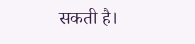सकती है।